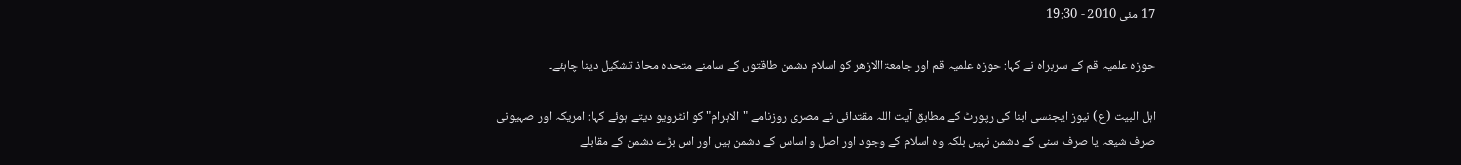17 مئی 2010 - 19:30

حوزہ علمیہ قم کے سربراہ نے کہا: حوزہ علمیہ قم اور جامعۃاالازھر کو اسلام دشمن طاقتوں کے سامنے متحدہ محاذ تشکیل دینا چاہئے۔

اہل البیت (ع) نیوز ایجنسی ابنا کی رپورٹ کے مطابق آیت اللہ مقتدائی نے مصری روزنامے "الاہرام" کو انٹرویو دیتے ہوئے کہا: امریکہ اور صہیونی صرف شیعہ یا صرف سنی کے دشمن نہیں بلکہ وہ اسلام کے وجود اور اصل و اساس کے دشمن ہیں اور اس بڑے دشمن کے مقابلے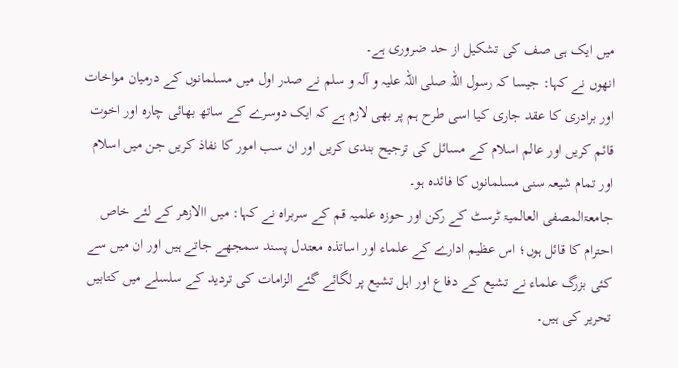میں ایک ہی صف کی تشکیل از حد ضروری ہے۔
انھوں نے کہا: جیسا کہ رسول اللہ صلی اللہ علیہ و آلہ و سلم نے صدر اول میں مسلمانوں کے درمیان مواخات اور برادری کا عقد جاری کیا اسی طرح ہم پر بھی لازم ہے کہ ایک دوسرے کے ساتھ بھائی چارہ اور اخوت قائم کریں اور عالم اسلام کے مسائل کی ترجیح بندی کریں اور ان سب امور کا نفاذ کریں جن میں اسلام اور تمام شیعہ سنی مسلمانوں کا فائدہ ہو۔
جامعۃالمصفی العالمیۃ ٹرسٹ کے رکن اور حوزہ علمیہ قم کے سربراہ نے کہا: میں االازھر کے لئے خاص احترام کا قائل ہوں؛ اس عظیم ادارے کے علماء اور اساتذہ معتدل پسند سمجھے جاتے ہیں اور ان میں سے کئی بزرگ علماء نے تشیع کے دفاع اور اہل تشیع پر لگائے گئے الزامات کی تردید کے سلسلے میں کتابیں تحریر کی ہیں۔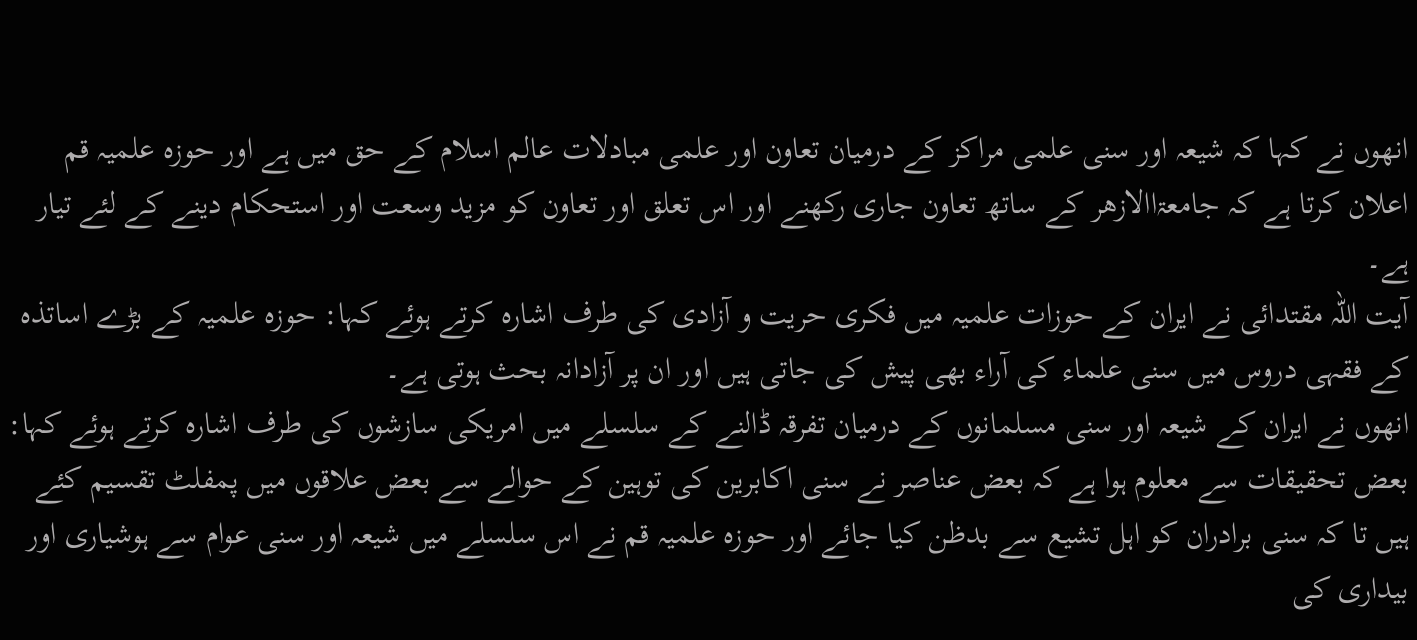انھوں نے کہا کہ شیعہ اور سنی علمی مراکز کے درمیان تعاون اور علمی مبادلات عالم اسلام کے حق میں ہے اور حوزہ علمیہ قم اعلان کرتا ہے کہ جامعۃاالازھر کے ساتھ تعاون جاری رکھنے اور اس تعلق اور تعاون کو مزید وسعت اور استحکام دینے کے لئے تیار ہے۔
آیت اللہ مقتدائی نے ایران کے حوزات علمیہ میں فکری حریت و آزادی کی طرف اشارہ کرتے ہوئے کہا: حوزہ علمیہ کے بڑے اساتذہ کے فقہی دروس میں سنی علماء کی آراء بھی پیش کی جاتی ہیں اور ان پر آزادانہ بحث ہوتی ہے۔
انھوں نے ایران کے شیعہ اور سنی مسلمانوں کے درمیان تفرقہ ڈالنے کے سلسلے میں امریکی سازشوں کی طرف اشارہ کرتے ہوئے کہا: بعض تحقیقات سے معلوم ہوا ہے کہ بعض عناصر نے سنی اکابرین کی توہین کے حوالے سے بعض علاقوں میں پمفلٹ تقسیم کئے ہیں تا کہ سنی برادران کو اہل تشیع سے بدظن کیا جائے اور حوزہ علمیہ قم نے اس سلسلے میں شیعہ اور سنی عوام سے ہوشیاری اور بیداری کی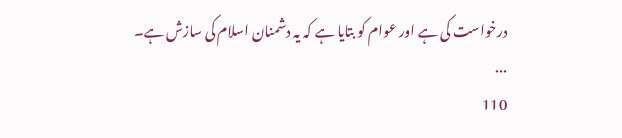درخواست کی ہے اور عوام کو بتایا ہے کہ یہ دشمنان اسلام کی سازش ہے۔
...
110